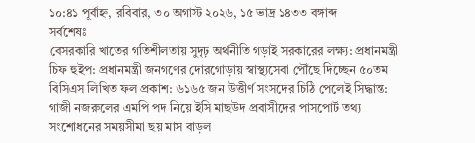১০:৪১ পূর্বাহ্ন, রবিবার, ৩০ অগাস্ট ২০২৬, ১৫ ভাদ্র ১৪৩৩ বঙ্গাব্দ
সর্বশেষঃ
বেসরকারি খাতের গতিশীলতায় সুদৃঢ় অর্থনীতি গড়াই সরকারের লক্ষ্য: প্রধানমন্ত্রী চিফ হুইপ: প্রধানমন্ত্রী জনগণের দোরগোড়ায় স্বাস্থ্যসেবা পৌঁছে দিচ্ছেন ৫০তম বিসিএস লিখিত ফল প্রকাশ: ৬১৬৫ জন উত্তীর্ণ সংসদের চিঠি পেলেই সিদ্ধান্ত: গাজী নজরুলের এমপি পদ নিয়ে ইসি মাছউদ প্রবাসীদের পাসপোর্ট তথ্য সংশোধনের সময়সীমা ছয় মাস বাড়ল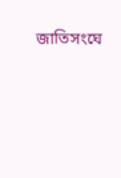জাতিসংঘে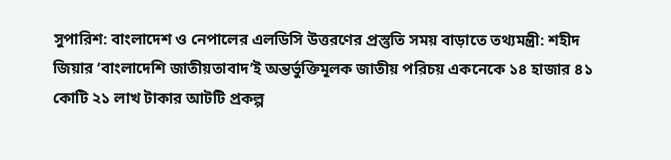সুপারিশ: বাংলাদেশ ও নেপালের এলডিসি উত্তরণের প্রস্তুতি সময় বাড়াতে তথ্যমন্ত্রী: শহীদ জিয়ার ‘বাংলাদেশি জাতীয়তাবাদ’ই অন্তর্ভুক্তিমূলক জাতীয় পরিচয় একনেকে ১৪ হাজার ৪১ কোটি ২১ লাখ টাকার আটটি প্রকল্প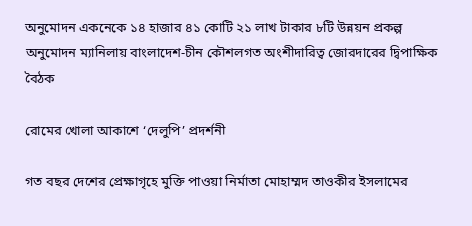অনুমোদন একনেকে ১৪ হাজার ৪১ কোটি ২১ লাখ টাকার ৮টি উন্নয়ন প্রকল্প অনুমোদন ম্যানিলায় বাংলাদেশ-চীন কৌশলগত অংশীদারিত্ব জোরদারের দ্বিপাক্ষিক বৈঠক

রোমের খোলা আকাশে ‘দেলুপি’ প্রদর্শনী

গত বছর দেশের প্রেক্ষাগৃহে মুক্তি পাওয়া নির্মাতা মোহাম্মদ তাওকীর ইসলামের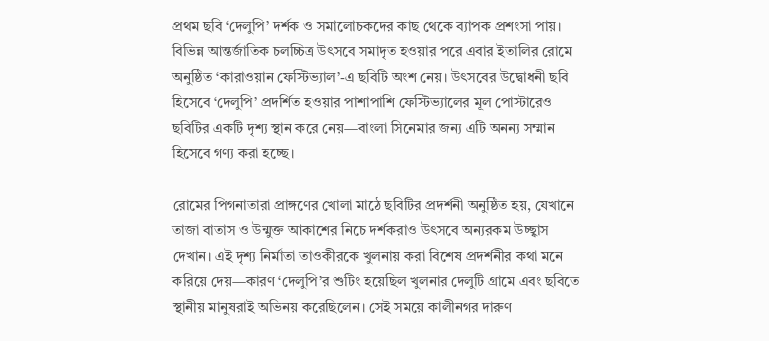প্রথম ছবি ‘দেলুপি’ দর্শক ও সমালোচকদের কাছ থেকে ব্যাপক প্রশংসা পায়। বিভিন্ন আন্তর্জাতিক চলচ্চিত্র উৎসবে সমাদৃত হওয়ার পরে এবার ইতালির রোমে অনুষ্ঠিত ‘কারাওয়ান ফেস্টিভ্যাল’-এ ছবিটি অংশ নেয়। উৎসবের উদ্বোধনী ছবি হিসেবে ‘দেলুপি’ প্রদর্শিত হওয়ার পাশাপাশি ফেস্টিভ্যালের মূল পোস্টারেও ছবিটির একটি দৃশ্য স্থান করে নেয়—বাংলা সিনেমার জন্য এটি অনন্য সম্মান হিসেবে গণ্য করা হচ্ছে।

রোমের পিগনাতারা প্রাঙ্গণের খোলা মাঠে ছবিটির প্রদর্শনী অনুষ্ঠিত হয়, যেখানে তাজা বাতাস ও উন্মুক্ত আকাশের নিচে দর্শকরাও উৎসবে অন্যরকম উচ্ছ্বাস দেখান। এই দৃশ্য নির্মাতা তাওকীরকে খুলনায় করা বিশেষ প্রদর্শনীর কথা মনে করিয়ে দেয়—কারণ ‘দেলুপি’র শুটিং হয়েছিল খুলনার দেলুটি গ্রামে এবং ছবিতে স্থানীয় মানুষরাই অভিনয় করেছিলেন। সেই সময়ে কালীনগর দারুণ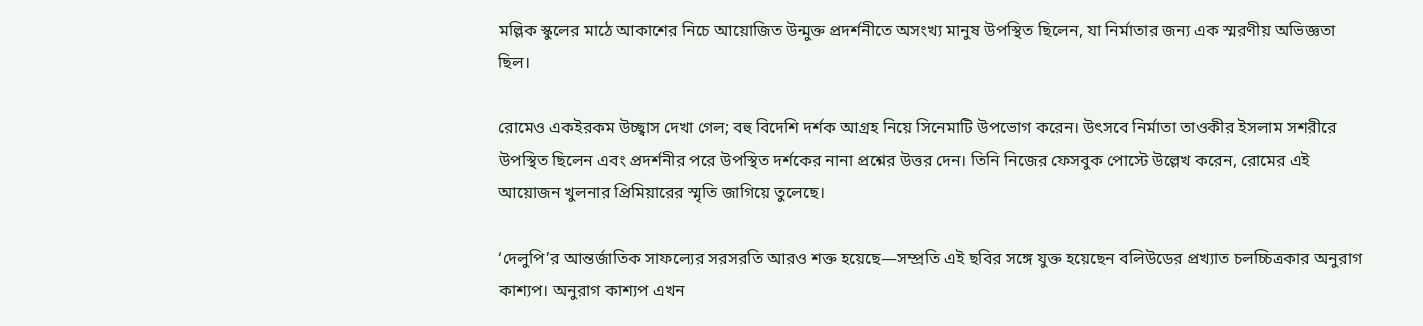মল্লিক স্কুলের মাঠে আকাশের নিচে আয়োজিত উন্মুক্ত প্রদর্শনীতে অসংখ্য মানুষ উপস্থিত ছিলেন, যা নির্মাতার জন্য এক স্মরণীয় অভিজ্ঞতা ছিল।

রোমেও একইরকম উচ্ছ্বাস দেখা গেল; বহু বিদেশি দর্শক আগ্রহ নিয়ে সিনেমাটি উপভোগ করেন। উৎসবে নির্মাতা তাওকীর ইসলাম সশরীরে উপস্থিত ছিলেন এবং প্রদর্শনীর পরে উপস্থিত দর্শকের নানা প্রশ্নের উত্তর দেন। তিনি নিজের ফেসবুক পোস্টে উল্লেখ করেন, রোমের এই আয়োজন খুলনার প্রিমিয়ারের স্মৃতি জাগিয়ে তুলেছে।

‘দেলুপি’র আন্তর্জাতিক সাফল্যের সরসরতি আরও শক্ত হয়েছে—সম্প্রতি এই ছবির সঙ্গে যুক্ত হয়েছেন বলিউডের প্রখ্যাত চলচ্চিত্রকার অনুরাগ কাশ্যপ। অনুরাগ কাশ্যপ এখন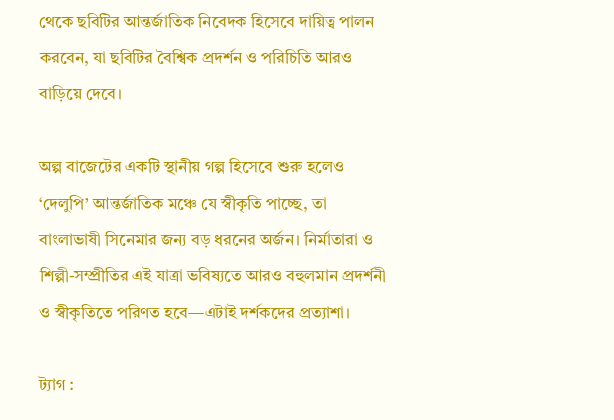থেকে ছবিটির আন্তর্জাতিক নিবেদক হিসেবে দায়িত্ব পালন করবেন, যা ছবিটির বৈশ্বিক প্রদর্শন ও পরিচিতি আরও বাড়িয়ে দেবে।

অল্প বাজেটের একটি স্থানীয় গল্প হিসেবে শুরু হলেও ‘দেলুপি’ আন্তর্জাতিক মঞ্চে যে স্বীকৃতি পাচ্ছে, তা বাংলাভাষী সিনেমার জন্য বড় ধরনের অর্জন। নির্মাতারা ও শিল্পী-সম্প্রীতির এই যাত্রা ভবিষ্যতে আরও বহুলমান প্রদর্শনী ও স্বীকৃতিতে পরিণত হবে—এটাই দর্শকদের প্রত্যাশা।

ট্যাগ :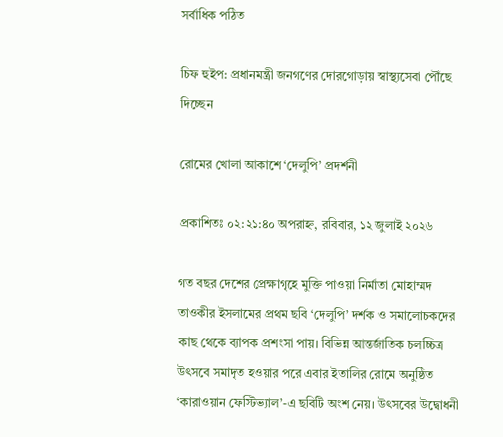সর্বাধিক পঠিত

চিফ হুইপ: প্রধানমন্ত্রী জনগণের দোরগোড়ায় স্বাস্থ্যসেবা পৌঁছে দিচ্ছেন

রোমের খোলা আকাশে ‘দেলুপি’ প্রদর্শনী

প্রকাশিতঃ ০২:২১:৪০ অপরাহ্ন, রবিবার, ১২ জুলাই ২০২৬

গত বছর দেশের প্রেক্ষাগৃহে মুক্তি পাওয়া নির্মাতা মোহাম্মদ তাওকীর ইসলামের প্রথম ছবি ‘দেলুপি’ দর্শক ও সমালোচকদের কাছ থেকে ব্যাপক প্রশংসা পায়। বিভিন্ন আন্তর্জাতিক চলচ্চিত্র উৎসবে সমাদৃত হওয়ার পরে এবার ইতালির রোমে অনুষ্ঠিত ‘কারাওয়ান ফেস্টিভ্যাল’-এ ছবিটি অংশ নেয়। উৎসবের উদ্বোধনী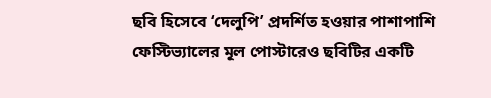ছবি হিসেবে ‘দেলুপি’ প্রদর্শিত হওয়ার পাশাপাশি ফেস্টিভ্যালের মূল পোস্টারেও ছবিটির একটি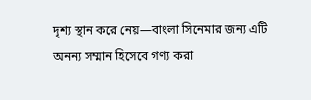দৃশ্য স্থান করে নেয়—বাংলা সিনেমার জন্য এটি অনন্য সম্মান হিসেবে গণ্য করা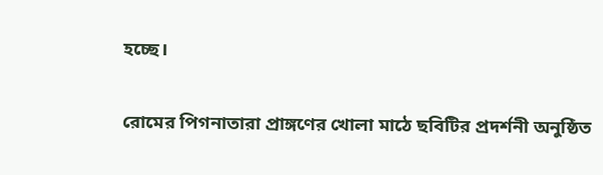হচ্ছে।

রোমের পিগনাতারা প্রাঙ্গণের খোলা মাঠে ছবিটির প্রদর্শনী অনুষ্ঠিত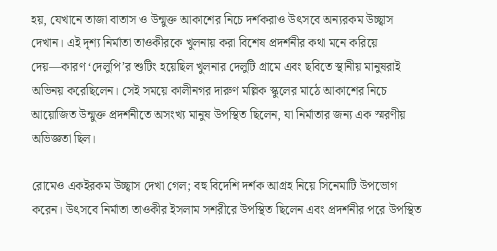হয়, যেখানে তাজা বাতাস ও উন্মুক্ত আকাশের নিচে দর্শকরাও উৎসবে অন্যরকম উচ্ছ্বাস দেখান। এই দৃশ্য নির্মাতা তাওকীরকে খুলনায় করা বিশেষ প্রদর্শনীর কথা মনে করিয়ে দেয়—কারণ ‘দেলুপি’র শুটিং হয়েছিল খুলনার দেলুটি গ্রামে এবং ছবিতে স্থানীয় মানুষরাই অভিনয় করেছিলেন। সেই সময়ে কালীনগর দারুণ মল্লিক স্কুলের মাঠে আকাশের নিচে আয়োজিত উন্মুক্ত প্রদর্শনীতে অসংখ্য মানুষ উপস্থিত ছিলেন, যা নির্মাতার জন্য এক স্মরণীয় অভিজ্ঞতা ছিল।

রোমেও একইরকম উচ্ছ্বাস দেখা গেল; বহু বিদেশি দর্শক আগ্রহ নিয়ে সিনেমাটি উপভোগ করেন। উৎসবে নির্মাতা তাওকীর ইসলাম সশরীরে উপস্থিত ছিলেন এবং প্রদর্শনীর পরে উপস্থিত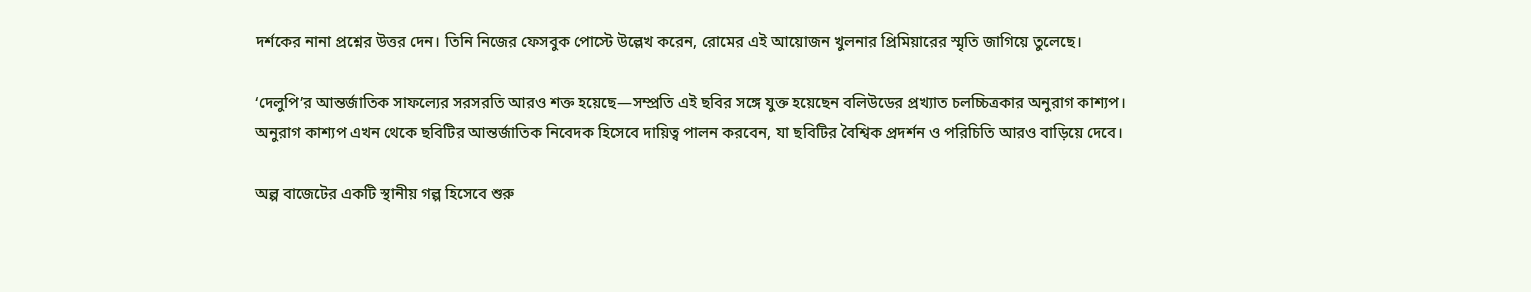দর্শকের নানা প্রশ্নের উত্তর দেন। তিনি নিজের ফেসবুক পোস্টে উল্লেখ করেন, রোমের এই আয়োজন খুলনার প্রিমিয়ারের স্মৃতি জাগিয়ে তুলেছে।

‘দেলুপি’র আন্তর্জাতিক সাফল্যের সরসরতি আরও শক্ত হয়েছে—সম্প্রতি এই ছবির সঙ্গে যুক্ত হয়েছেন বলিউডের প্রখ্যাত চলচ্চিত্রকার অনুরাগ কাশ্যপ। অনুরাগ কাশ্যপ এখন থেকে ছবিটির আন্তর্জাতিক নিবেদক হিসেবে দায়িত্ব পালন করবেন, যা ছবিটির বৈশ্বিক প্রদর্শন ও পরিচিতি আরও বাড়িয়ে দেবে।

অল্প বাজেটের একটি স্থানীয় গল্প হিসেবে শুরু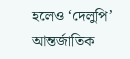হলেও ‘দেলুপি’ আন্তর্জাতিক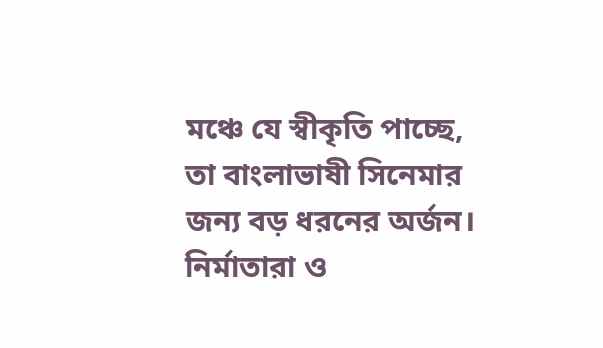মঞ্চে যে স্বীকৃতি পাচ্ছে, তা বাংলাভাষী সিনেমার জন্য বড় ধরনের অর্জন। নির্মাতারা ও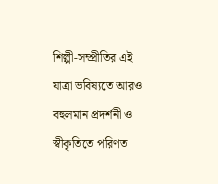শিল্পী-সম্প্রীতির এই যাত্রা ভবিষ্যতে আরও বহুলমান প্রদর্শনী ও স্বীকৃতিতে পরিণত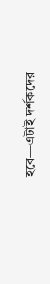হবে—এটাই দর্শকদের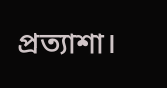প্রত্যাশা।